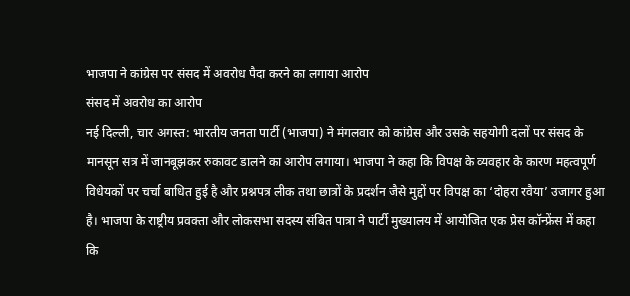भाजपा ने कांग्रेस पर संसद में अवरोध पैदा करने का लगाया आरोप
संसद में अवरोध का आरोप
नई दिल्ली, चार अगस्त: भारतीय जनता पार्टी (भाजपा) ने मंगलवार को कांग्रेस और उसके सहयोगी दलों पर संसद के मानसून सत्र में जानबूझकर रुकावट डालने का आरोप लगाया। भाजपा ने कहा कि विपक्ष के व्यवहार के कारण महत्वपूर्ण विधेयकों पर चर्चा बाधित हुई है और प्रश्नपत्र लीक तथा छात्रों के प्रदर्शन जैसे मुद्दों पर विपक्ष का ‘दोहरा रवैया’ उजागर हुआ है। भाजपा के राष्ट्रीय प्रवक्ता और लोकसभा सदस्य संबित पात्रा ने पार्टी मुख्यालय में आयोजित एक प्रेस कॉन्फ्रेंस में कहा कि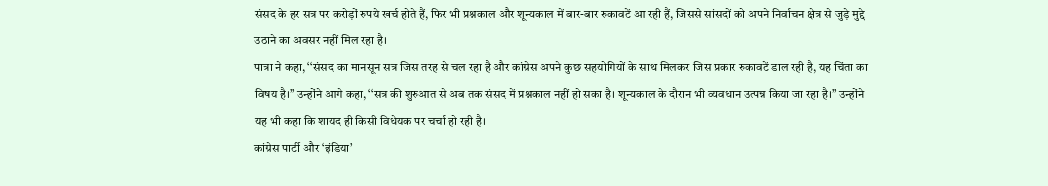संसद के हर सत्र पर करोड़ों रुपये खर्च होते हैं, फिर भी प्रश्नकाल और शून्यकाल में बार-बार रुकावटें आ रही हैं, जिससे सांसदों को अपने निर्वाचन क्षेत्र से जुड़े मुद्दे उठाने का अवसर नहीं मिल रहा है।
पात्रा ने कहा, ‘‘संसद का मानसून सत्र जिस तरह से चल रहा है और कांग्रेस अपने कुछ सहयोगियों के साथ मिलकर जिस प्रकार रुकावटें डाल रही है, यह चिंता का विषय है।’’ उन्होंने आगे कहा, ‘‘सत्र की शुरुआत से अब तक संसद में प्रश्नकाल नहीं हो सका है। शून्यकाल के दौरान भी व्यवधान उत्पन्न किया जा रहा है।’’ उन्होंने यह भी कहा कि शायद ही किसी विधेयक पर चर्चा हो रही है।
कांग्रेस पार्टी और ‘इंडिया’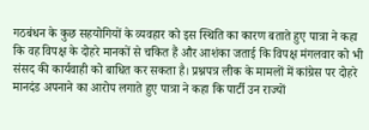गठबंधन के कुछ सहयोगियों के व्यवहार को इस स्थिति का कारण बताते हुए पात्रा ने कहा कि वह विपक्ष के दोहरे मानकों से चकित हैं और आशंका जताई कि विपक्ष मंगलवार को भी संसद की कार्यवाही को बाधित कर सकता है। प्रश्नपत्र लीक के मामलों में कांग्रेस पर दोहरे मानदंड अपनाने का आरोप लगाते हुए पात्रा ने कहा कि पार्टी उन राज्यों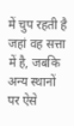में चुप रहती है जहां वह सत्ता में है, जबकि अन्य स्थानों पर ऐसे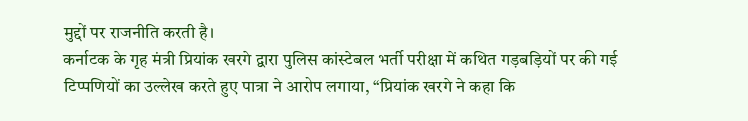मुद्दों पर राजनीति करती है।
कर्नाटक के गृह मंत्री प्रियांक खरगे द्वारा पुलिस कांस्टेबल भर्ती परीक्षा में कथित गड़बड़ियों पर की गई टिप्पणियों का उल्लेख करते हुए पात्रा ने आरोप लगाया, ‘‘प्रियांक खरगे ने कहा कि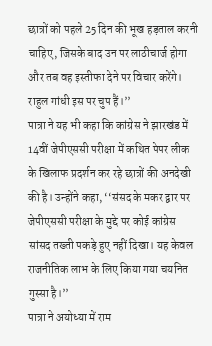छात्रों को पहले 25 दिन की भूख हड़ताल करनी चाहिए, जिसके बाद उन पर लाठीचार्ज होगा और तब वह इस्तीफा देने पर विचार करेंगे। राहुल गांधी इस पर चुप हैं।’’
पात्रा ने यह भी कहा कि कांग्रेस ने झारखंड में 14वीं जेपीएससी परीक्षा में कथित पेपर लीक के खिलाफ प्रदर्शन कर रहे छात्रों की अनदेखी की है। उन्होंने कहा, ‘‘संसद के मकर द्वार पर जेपीएससी परीक्षा के मुद्दे पर कोई कांग्रेस सांसद तख्ती पकड़े हुए नहीं दिखा। यह केवल राजनीतिक लाभ के लिए किया गया चयनित गुस्सा है।’’
पात्रा ने अयोध्या में राम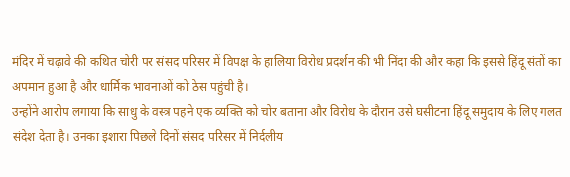मंदिर में चढ़ावे की कथित चोरी पर संसद परिसर में विपक्ष के हालिया विरोध प्रदर्शन की भी निंदा की और कहा कि इससे हिंदू संतों का अपमान हुआ है और धार्मिक भावनाओं को ठेस पहुंची है।
उन्होंने आरोप लगाया कि साधु के वस्त्र पहने एक व्यक्ति को चोर बताना और विरोध के दौरान उसे घसीटना हिंदू समुदाय के लिए गलत संदेश देता है। उनका इशारा पिछले दिनों संसद परिसर में निर्दलीय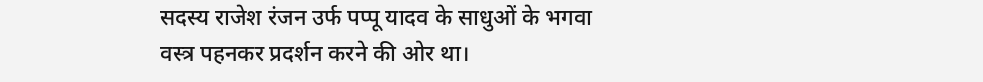सदस्य राजेश रंजन उर्फ पप्पू यादव के साधुओं के भगवा वस्त्र पहनकर प्रदर्शन करने की ओर था।